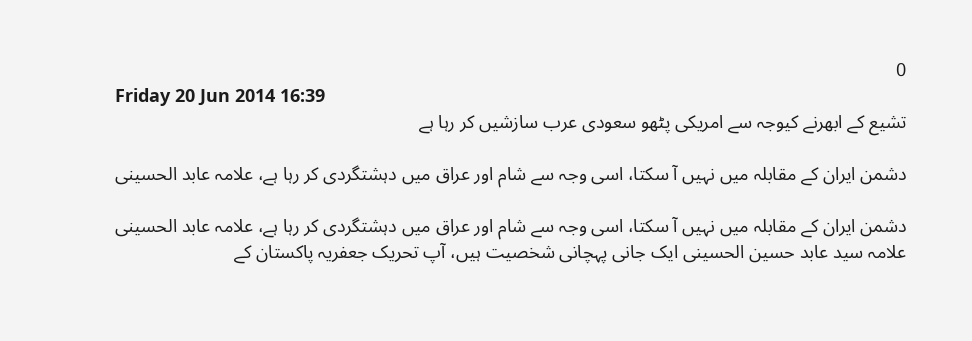0
Friday 20 Jun 2014 16:39
تشیع کے ابھرنے کیوجہ سے امریکی پٹھو سعودی عرب سازشیں کر رہا ہے

دشمن ایران کے مقابلہ میں نہیں آ سکتا، اسی وجہ سے شام اور عراق میں دہشتگردی کر رہا ہے، علامہ عابد الحسینی

دشمن ایران کے مقابلہ میں نہیں آ سکتا، اسی وجہ سے شام اور عراق میں دہشتگردی کر رہا ہے، علامہ عابد الحسینی
علامہ سید عابد حسین الحسینی ایک جانی پہچانی شخصیت ہیں، آپ تحریک جعفریہ پاکستان کے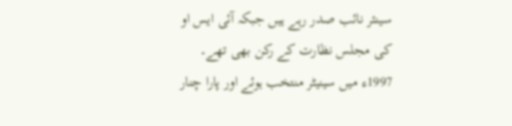سینئر نائب صدر رہے ہیں جبکہ آئی ایس او کی مجلس نظارت کے رکن بھی تھے۔ 1997ء میں سینیٹر منتخب ہوئے اور پارا چنار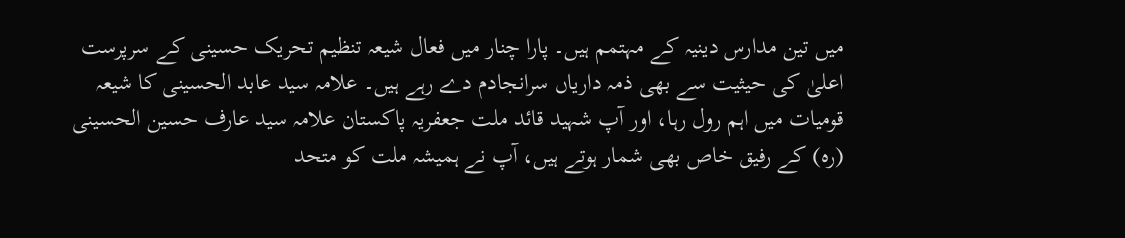میں تین مدارس دینیہ کے مہتمم ہیں۔ پارا چنار میں فعال شیعہ تنظیم تحریک حسینی کے سرپرست اعلیٰ کی حیثیت سے بھی ذمہ داریاں سرانجادم دے رہے ہیں۔ علامہ سید عابد الحسینی کا شیعہ قومیات میں اہم رول رہا، اور آپ شہید قائد ملت جعفریہ پاکستان علامہ سید عارف حسین الحسینی (رہ) کے رفیق خاص بھی شمار ہوتے ہیں، آپ نے ہمیشہ ملت کو متحد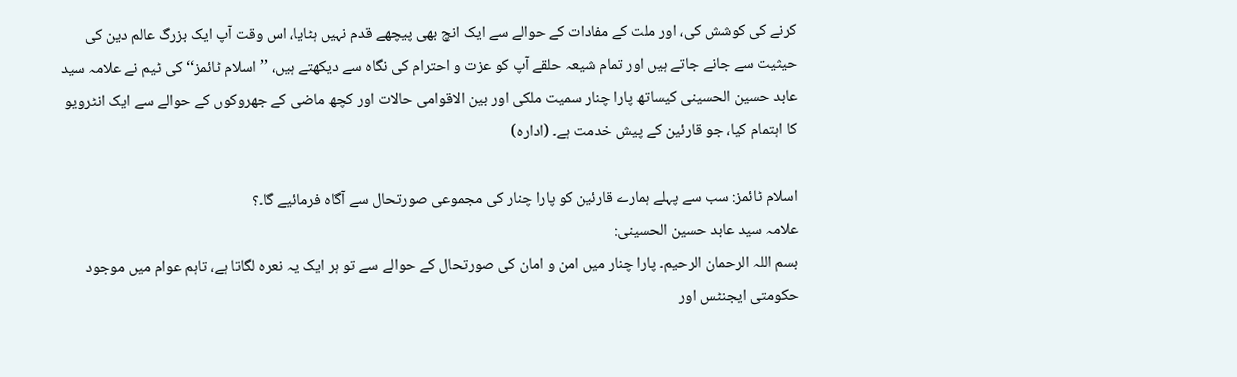کرنے کی کوشش کی، اور ملت کے مفادات کے حوالے سے ایک انچ بھی پیچھے قدم نہیں ہٹایا، اس وقت آپ ایک بزرگ عالم دین کی حیثیت سے جانے جاتے ہیں اور تمام شیعہ حلقے آپ کو عزت و احترام کی نگاہ سے دیکھتے ہیں، ’’اسلام ٹائمز‘‘ کی ٹیم نے علامہ سید عابد حسین الحسینی کیساتھ پارا چنار سمیت ملکی اور بین الاقوامی حالات اور کچھ ماضی کے جھروکوں کے حوالے سے ایک انٹرویو کا اہتمام کیا، جو قارئین کے پیش خدمت ہے۔ (ادارہ)

اسلام ٹائمز: سب سے پہلے ہمارے قارئین کو پارا چنار کی مجموعی صورتحال سے آگاہ فرمائیے گا۔؟
علامہ سید عابد حسین الحسینی:
بسم اللہ الرحمان الرحیم۔ پارا چنار میں امن و امان کی صورتحال کے حوالے سے تو ہر ایک یہ نعرہ لگاتا ہے، تاہم عوام میں موجود حکومتی ایجنٹس اور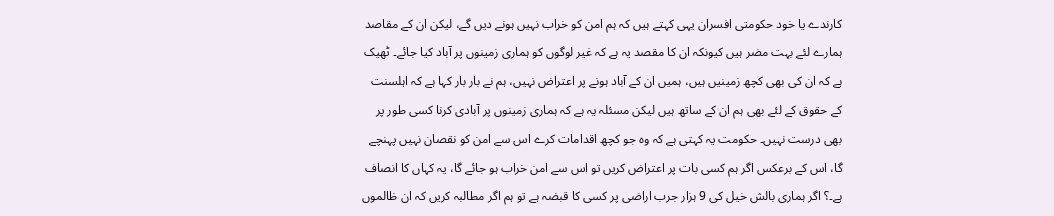کارندے یا خود حکومتی افسران یہی کہتے ہیں کہ ہم امن کو خراب نہیں ہونے دیں گے، لیکن ان کے مقاصد ہمارے لئے بہت مضر ہیں کیونکہ ان کا مقصد یہ ہے کہ غیر لوگوں کو ہماری زمینوں پر آباد کیا جائے۔ ٹھیک ہے کہ ان کی بھی کچھ زمینیں ہیں، ہمیں ان کے آباد ہونے پر اعتراض نہیں، ہم نے بار بار کہا ہے کہ اہلسنت کے حقوق کے لئے بھی ہم ان کے ساتھ ہیں لیکن مسئلہ یہ ہے کہ ہماری زمینوں پر آبادی کرنا کسی طور پر بھی درست نہیں۔ حکومت یہ کہتی ہے کہ وہ جو کچھ اقدامات کرے اس سے امن کو نقصان نہیں پہنچے گا، اس کے برعکس اگر ہم کسی بات پر اعتراض کریں تو اس سے امن خراب ہو جائے گا، یہ کہاں کا انصاف ہے۔؟ اگر ہماری بالش خیل کی 9 ہزار جرب اراضی پر کسی کا قبضہ ہے تو ہم اگر مطالبہ کریں کہ ان ظالموں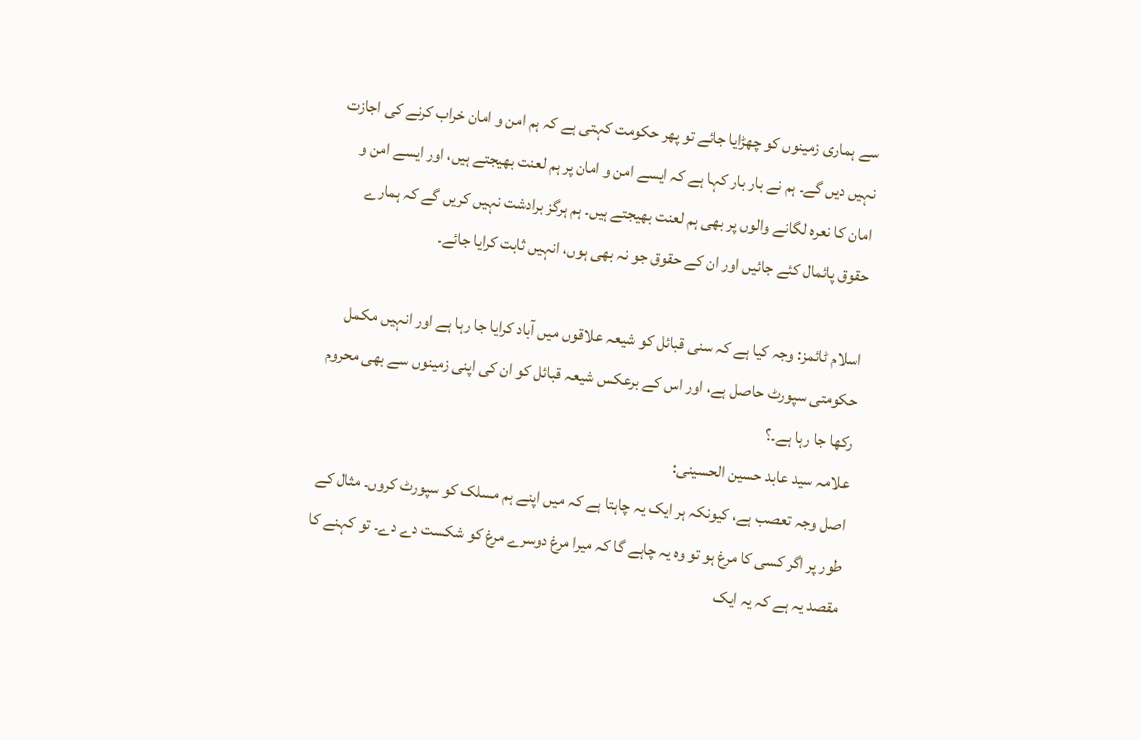سے ہماری زمینوں کو چھڑایا جائے تو پھر حکومت کہتی ہے کہ ہم امن و امان خراب کرنے کی اجازت نہیں دیں گے۔ ہم نے بار بار کہا ہے کہ ایسے امن و امان پر ہم لعنت بھیجتے ہیں، اور ایسے امن و امان کا نعرہ لگانے والوں پر بھی ہم لعنت بھیجتے ہیں۔ ہم ہرگز برادشت نہیں کریں گے کہ ہمارے حقوق پائمال کئے جائیں اور ان کے حقوق جو نہ بھی ہوں، انہیں ثابت کرایا جائے۔

اسلام ٹائمز: وجہ کیا ہے کہ سنی قبائل کو شیعہ علاقوں میں آباد کرایا جا رہا ہے اور انہیں مکمل حکومتی سپورٹ حاصل ہے، اور اس کے برعکس شیعہ قبائل کو ان کی اپنی زمینوں سے بھی محروم رکھا جا رہا ہے۔؟
علامہ سید عابد حسین الحسینی:
اصل وجہ تعصب ہے، کیونکہ ہر ایک یہ چاہتا ہے کہ میں اپنے ہم مسلک کو سپورٹ کروں۔ مثال کے طور پر اگر کسی کا مرغ ہو تو وہ یہ چاہے گا کہ میرا مرغ دوسرے مرغ کو شکست دے دے۔ تو کہنے کا مقصد یہ ہے کہ یہ ایک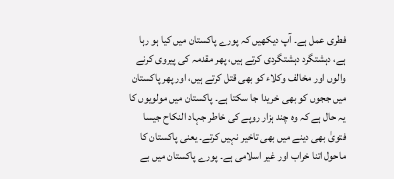فطری عمل ہے۔ آپ دیکھیں کہ پورے پاکستان میں کیا ہو رہا ہے، دہشتگرد دہشتگردی کرتے ہیں، پھر مقدمہ کی پیروی کرنے والوں اور مخالف وکلاء کو بھی قتل کرتے ہیں، اور پھر پاکستان میں ججوں کو بھی خریدا جا سکتا ہے۔ پاکستان میں مولویوں کا یہ حال ہے کہ وہ چند ہزار روپے کی خاطر جہاد النکاح جیسا فتویٰ بھی دینے میں بھی تاخیر نہیں کرتے۔ یعنی پاکستان کا ماحول اتنا خراب اور غیر اسلامی ہے۔ پورے پاکستان میں بے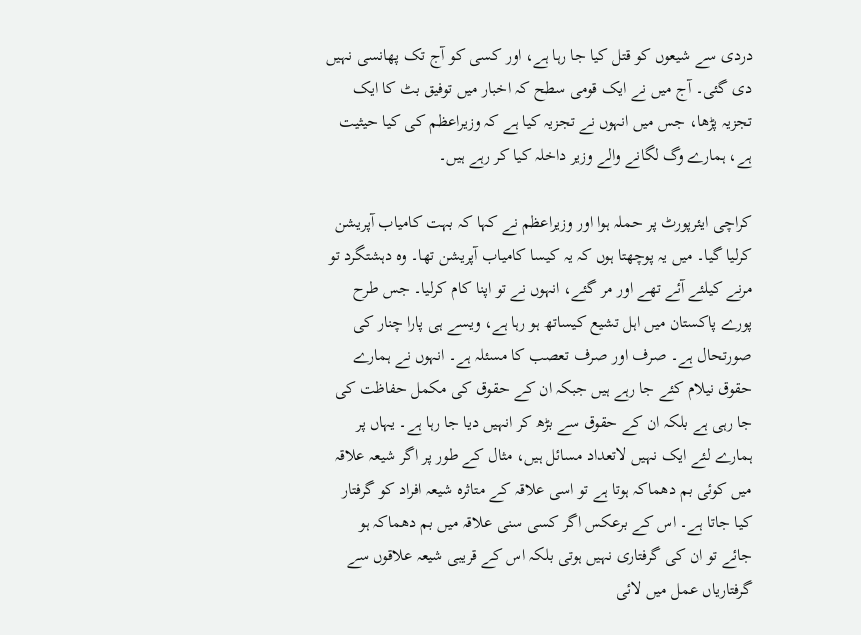دردی سے شیعوں کو قتل کیا جا رہا ہے، اور کسی کو آج تک پھانسی نہیں دی گئی۔ آج میں نے ایک قومی سطح کہ اخبار میں توفیق بٹ کا ایک تجزیہ پڑھا، جس میں انہوں نے تجزیہ کیا ہے کہ وزیراعظم کی کیا حیثیت ہے، ہمارے وگ لگانے والے وزیر داخلہ کیا کر رہے ہیں۔

کراچی ایئرپورٹ پر حملہ ہوا اور وزیراعظم نے کہا کہ بہت کامیاب آپریشن کرلیا گیا۔ میں یہ پوچھتا ہوں کہ یہ کیسا کامیاب آپریشن تھا۔ وہ دہشتگرد تو مرنے کیلئے آئے تھے اور مر گئے، انہوں نے تو اپنا کام کرلیا۔ جس طرح پورے پاکستان میں اہل تشیع کیساتھ ہو رہا ہے، ویسے ہی پارا چنار کی صورتحال ہے۔ صرف اور صرف تعصب کا مسئلہ ہے۔ انہوں نے ہمارے حقوق نیلام کئے جا رہے ہیں جبکہ ان کے حقوق کی مکمل حفاظت کی جا رہی ہے بلکہ ان کے حقوق سے بڑھ کر انہیں دیا جا رہا ہے۔ یہاں پر ہمارے لئے ایک نہیں لاتعداد مسائل ہیں، مثال کے طور پر اگر شیعہ علاقہ میں کوئی بم دھماکہ ہوتا ہے تو اسی علاقہ کے متاثرہ شیعہ افراد کو گرفتار کیا جاتا ہے۔ اس کے برعکس اگر کسی سنی علاقہ میں بم دھماکہ ہو جائے تو ان کی گرفتاری نہیں ہوتی بلکہ اس کے قریبی شیعہ علاقوں سے گرفتاریاں عمل میں لائی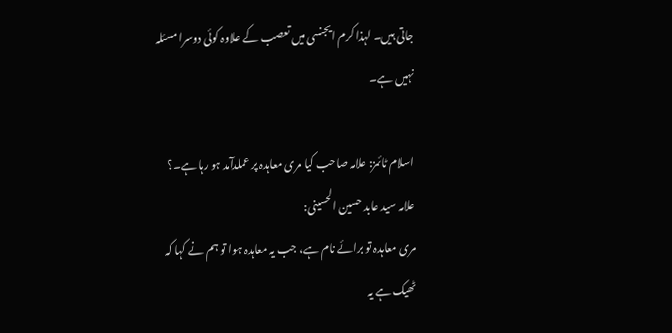جاتی ہیں۔ لہذا کرم ایجنسی میں تعصب کے علاوہ کوئی دوسرا مسئلہ نہیں ہے۔

اسلام ٹائمز: علامہ صاحب کیا مری معاہدہ پر عملدآمد ہو رہا ہے۔؟
علامہ سید عابد حسین الحسینی:
مری معاہدہ تو برائے نام ہے، جب یہ معاہدہ ہوا تو ہم نے کہا کہ ٹھیک ہے یہ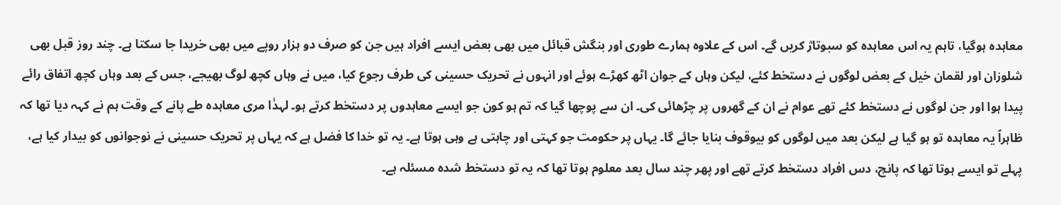معاہدہ ہوگیا، تاہم یہ اس معاہدہ کو سبوتاژ کریں گے۔ اس کے علاوہ ہمارے طوری اور بنگش قبائل میں بھی بعض ایسے افراد ہیں جن کو صرف دو ہزار روپے میں بھی خریدا جا سکتا ہے۔ چند روز قبل بھی شلوزان اور لقمان خیل کے بعض لوگوں نے دستخط کئے، لیکن وہاں کے جوان اٹھ کھڑے ہوئے اور انہوں نے تحریک حسینی کی طرف رجوع کیا، میں نے وہاں کچھ لوگ بھیجے، جس کے بعد وہاں کچھ اتفاق رائے پیدا ہوا اور جن لوگوں نے دستخط کئے تھے عوام نے ان کے گھروں پر چڑھائی کی۔ ان سے پوچھا گیا کہ تم ہو کون جو ایسے معاہدوں پر دستخط کرتے ہو۔ لہذٰا مری معاہدہ طے پانے کے وقت ہم نے کہہ دیا تھا کہ ظاہراً یہ معاہدہ تو ہو گیا ہے لیکن بعد میں لوگوں کو بیوقوف بنایا جائے گا۔ یہاں پر حکومت جو کہتی اور چاہتی ہے وہی ہوتا ہے۔ یہ تو خدا کا فضل ہے کہ یہاں پر تحریک حسینی نے نوجوانوں کو بیدار کیا ہے، پہلے تو ایسے ہوتا تھا کہ پانچ، دس افراد دستخط کرتے تھے اور پھر چند سال بعد معلوم ہوتا تھا کہ یہ تو دستخط شدہ مسئلہ ہے۔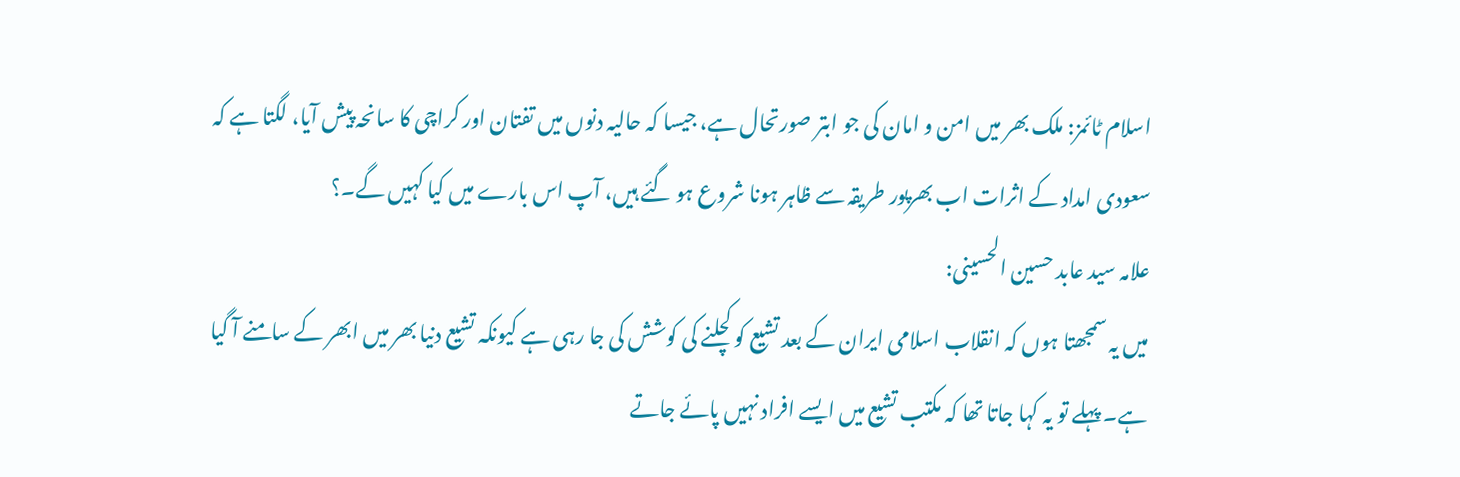اسلام ٹائمز: ملک بھر میں امن و امان کی جو ابتر صورتحال ہے، جیسا کہ حالیہ دنوں میں تفتان اور کراچی کا سانحہ پیش آیا، لگتا ہے کہ سعودی امداد کے اثرات اب بھرپور طریقہ سے ظاہر ہونا شروع ہو گئے ہیں، آپ اس بارے میں کیا کہیں گے۔؟
علامہ سید عابد حسین الحسینی:
میں یہ سمجھتا ہوں کہ انقلاب اسلامی ایران کے بعد تشیع کو کچلنے کی کوشش کی جا رہی ہے کیونکہ تشیع دنیا بھر میں ابھر کے سامنے آ گیا ہے۔ پہلے تو یہ کہا جاتا تھا کہ مکتب تشیع میں ایسے افراد نہیں پائے جاتے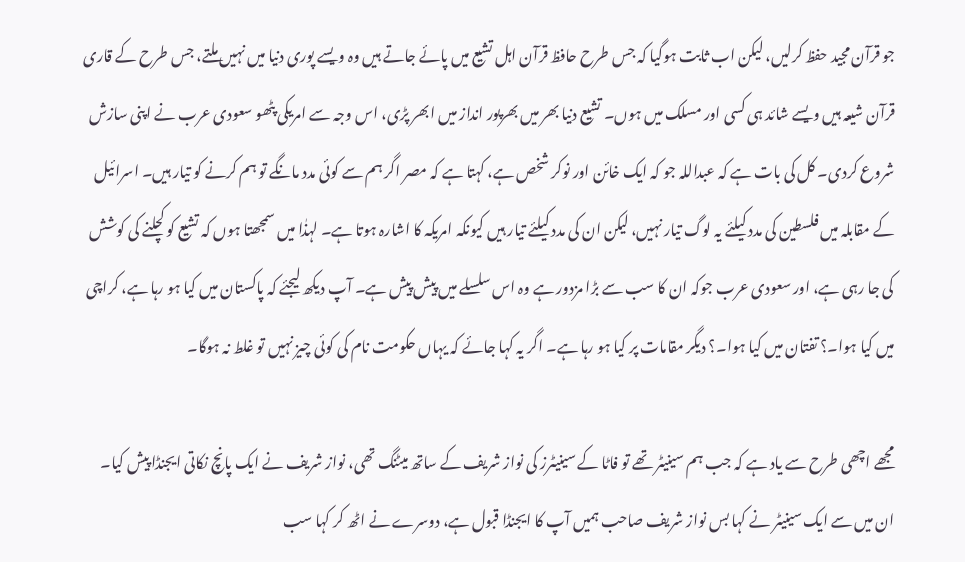جو قرآن مجید حفظ کرلیں، لیکن اب ثابت ہوگیا کہ جس طرح حافظ قرآن اہل تشیع میں پائے جاتے ہیں وہ ویسے پوری دنیا میں نہیں ملتے، جس طرح کے قاری قرآن شیعہ ہیں ویسے شائد ہی کسی اور مسلک میں ہوں۔ تشیع دنیا بھر میں بھرپور انداز میں ابھر پڑی، اس وجہ سے امریکی پٹھو سعودی عرب نے اپنی سازش شروع کردی۔ کل کی بات ہے کہ عبداللہ جو کہ ایک خائن اور نوکر شخص ہے، کہتا ہے کہ مصر اگر ہم سے کوئی مدد مانگے تو ہم کرنے کو تیار ہیں۔ اسرائیل کے مقابلہ میں فلسطین کی مدد کیلئے یہ لوگ تیار نہیں، لیکن ان کی مدد کیلئے تیار ہیں کیونکہ امریکہ کا اشارہ ہوتا ہے۔ لہذٰا میں سمجھتا ہوں کہ تشیع کو کچلنے کی کوشش کی جا رہی ہے، اور سعودی عرب جوکہ ان کا سب سے بڑا مزدور ہے وہ اس سلسلے میں پیش پیش ہے۔ آپ دیکھ لیجئے کہ پاکستان میں کیا ہو رہا ہے، کراچی میں کیا ہوا۔؟ تفتان میں کیا ہوا۔؟ دیگر مقامات پر کیا ہو رہا ہے۔ اگر یہ کہا جائے کہ یہاں حکومت نام کی کوئی چیز نہیں تو غلط نہ ہوگا۔

مجھے اچھی طرح سے یاد ہے کہ جب ہم سینیٹر تھے تو فاٹا کے سینیٹرز کی نواز شریف کے ساتھ میٹنگ تھی، نواز شریف نے ایک پانچ نکاتی ایجنڈا پیش کیا۔ ان میں سے ایک سینیٹر نے کہا بس نواز شریف صاحب ہمیں آپ کا ایجنڈا قبول ہے، دوسرے نے اٹھ کر کہا سب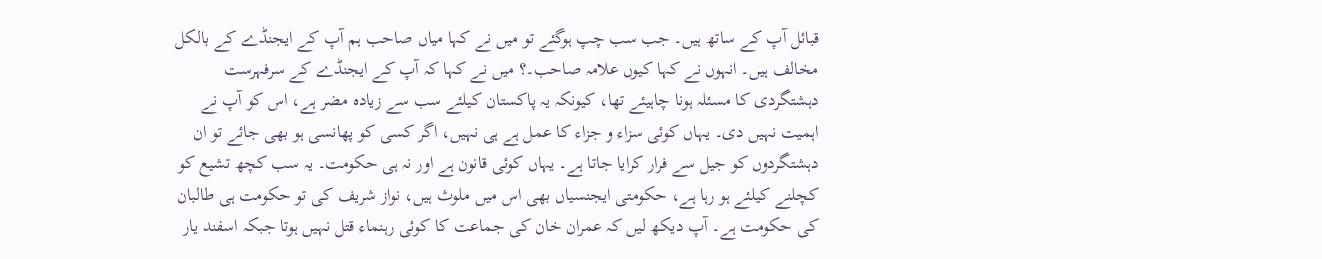قبائل آپ کے ساتھ ہیں۔ جب سب چپ ہوگئے تو میں نے کہا میاں صاحب ہم آپ کے ایجنڈے کے بالکل مخالف ہیں۔ انہوں نے کہا کیوں علامہ صاحب۔؟ میں نے کہا کہ آپ کے ایجنڈے کے سرفہرست دہشتگردی کا مسئلہ ہونا چاہیئے تھا، کیونکہ یہ پاکستان کیلئے سب سے زیادہ مضر ہے، اس کو آپ نے اہمیت نہیں دی۔ یہاں کوئی سزاء و جزاء کا عمل ہے ہی نہیں، اگر کسی کو پھانسی ہو بھی جائے تو ان دہشتگردوں کو جیل سے فرار کرایا جاتا ہے۔ یہاں کوئی قانون ہے اور نہ ہی حکومت۔ یہ سب کچھ تشیع کو کچلنے کیلئے ہو رہا ہے، حکومتی ایجنسیاں بھی اس میں ملوث ہیں، نواز شریف کی تو حکومت ہی طالبان کی حکومت ہے۔ آپ دیکھ لیں کہ عمران خان کی جماعت کا کوئی رہنماء قتل نہیں ہوتا جبکہ اسفند یار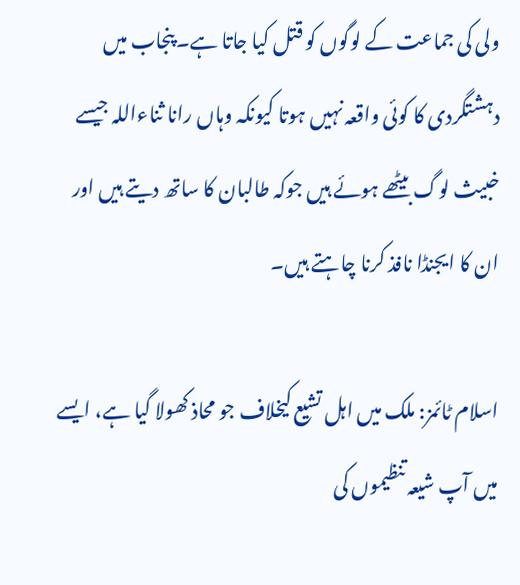ولی کی جماعت کے لوگوں کو قتل کیا جاتا ہے۔ پنجاب میں دہشتگردی کا کوئی واقعہ نہیں ہوتا کیونکہ وہاں رانا ثناءاللہ جیسے خبیث لوگ بیٹھے ہوئے ہیں جوکہ طالبان کا ساتھ دیتے ہیں اور ان کا ایجنڈا نافذ کرنا چاہتے ہیں۔

اسلام ٹائمز: ملک میں اہل تشیع کیخلاف جو محاذ کھولا گیا ہے، ایسے میں آپ شیعہ تنظیموں کی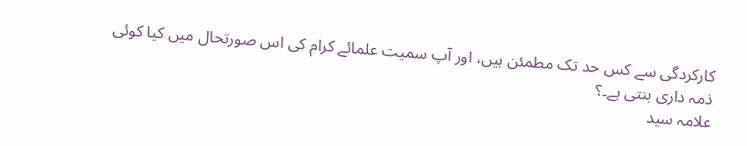کارکردگی سے کس حد تک مطمئن ہیں، اور آپ سمیت علمائے کرام کی اس صورتحال میں کیا کوئی ذمہ داری بنتی ہے۔؟
علامہ سید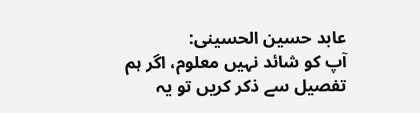عابد حسین الحسینی:
آپ کو شائد نہیں معلوم، اگر ہم تفصیل سے ذکر کریں تو یہ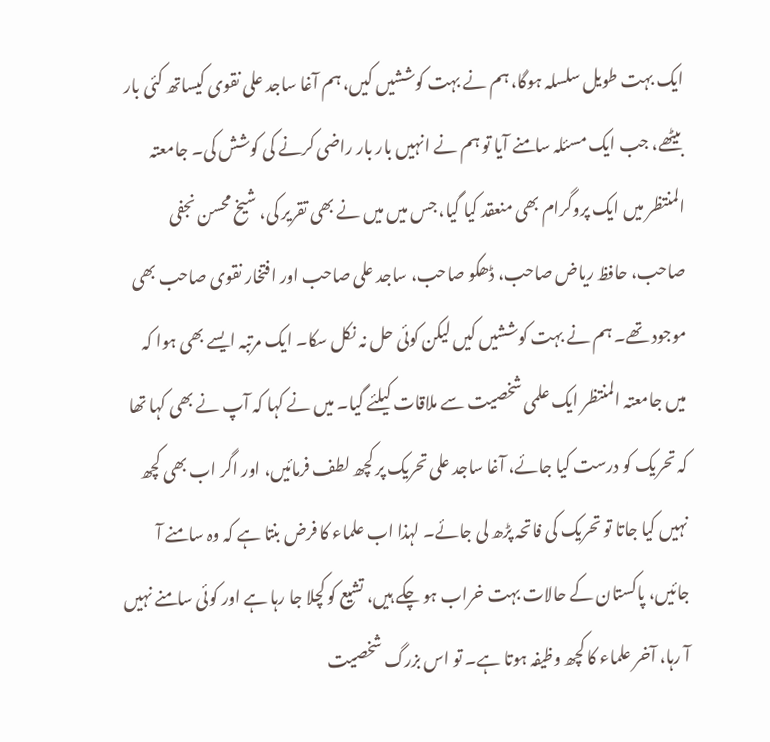ایک بہت طویل سلسلہ ہوگا، ہم نے بہت کوششیں کیں، ہم آغا ساجد علی نقوی کیساتھ کئی بار بیٹھے، جب ایک مسئلہ سامنے آیا تو ہم نے انہیں بار بار راضی کرنے کی کوشش کی۔ جامعتہ المنتظر میں ایک پروگرام بھی منعقد کیا گیا، جس میں میں نے بھی تقریر کی، شیخ محسن نجفی صاحب، حافظ ریاض صاحب، ڈھکو صاحب، ساجد علی صاحب اور افتخار نقوی صاحب بھی موجود تھے۔ ہم نے بہت کوششیں کیں لیکن کوئی حل نہ نکل سکا۔ ایک مرتبہ ایسے بھی ہوا کہ میں جامعتہ المنتظر ایک علمی شخصیت سے ملاقات کیلئے گیا۔ میں نے کہا کہ آپ نے بھی کہا تھا کہ تحریک کو درست کیا جائے، آغا ساجد علی تحریک پر کچھ لطف فرمائیں، اور اگر اب بھی کچھ نہیں کیا جاتا تو تحریک کی فاتحہ پڑھ لی جائے۔ لہذا اب علماء کا فرض بنتا ہے کہ وہ سامنے آ جائیں، پاکستان کے حالات بہت خراب ہو چکے ہیں، تشیع کو کچلا جا رہا ہے اور کوئی سامنے نہیں آ رہا، آخر علماء کا کچھ وظیفہ ہوتا ہے۔ تو اس بزرگ شخصیت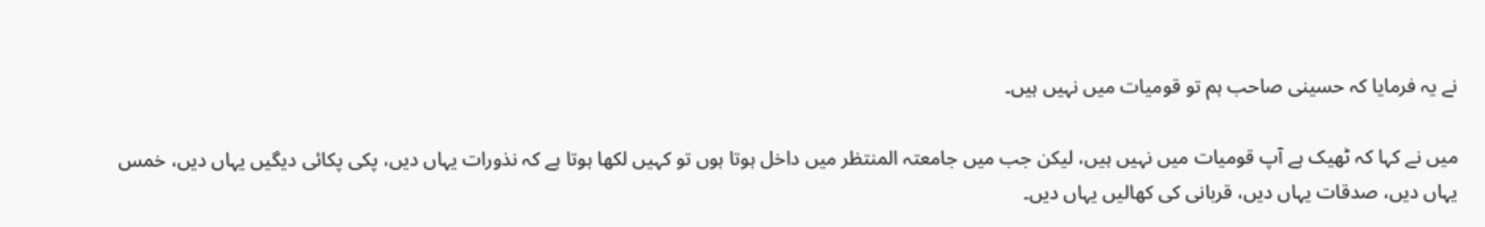نے یہ فرمایا کہ حسینی صاحب ہم تو قومیات میں نہیں ہیں۔

میں نے کہا کہ ٹھیک ہے آپ قومیات میں نہیں ہیں، لیکن جب میں جامعتہ المنتظر میں داخل ہوتا ہوں تو کہیں لکھا ہوتا ہے کہ نذورات یہاں دیں، پکی پکائی دیگیں یہاں دیں، خمس یہاں دیں، صدقات یہاں دیں، قربانی کی کھالیں یہاں دیں۔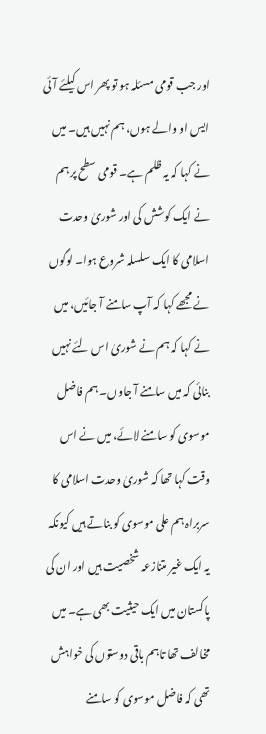اور جب قومی مسئلہ ہو تو پھر اس کیلئے آئی ایس او والے ہوں، ہم نہیں ہیں۔ میں نے کہا کہ یہ ظلم ہے۔ قومی سطح پر ہم نے ایک کوشش کی اور شوریٰ وحدت اسلامی کا ایک سلسلہ شروع ہوا۔ لوگوں نے مجھے کہا کہ آپ سامنے آ جائیں، میں نے کہا کہ ہم نے شوریٰ اس لئے نہیں بنائی کہ میں سامنے آ جاوں۔ ہم فاضل موسوی کو سامنے لائے، میں نے اس وقت کہا تھا کہ شوریٰ وحدت اسلامی کا سربراہ ہم علی موسوی کو بناتے ہیں کیونکہ یہ ایک غیر متنازعہ شخصیت ہیں اور ان کی پاکستان میں ایک حیثیت بھی ہے۔ میں مخالف تھا تاہم باقی دوستوں کی خواہش تھی کہ فاضل موسوی کو سامنے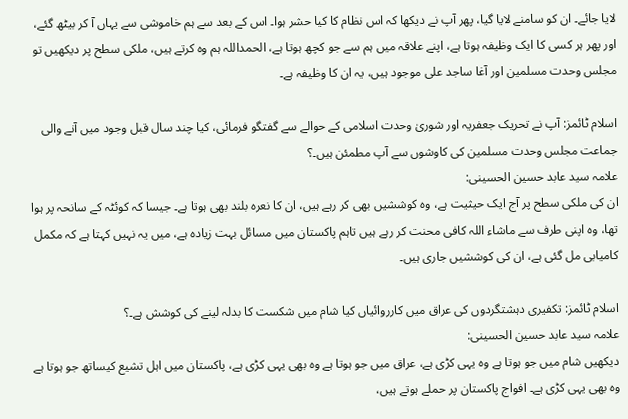لایا جائے۔ ان کو سامنے لایا گیا، پھر آپ نے دیکھا کہ اس نظام کا کیا حشر ہوا۔ اس کے بعد سے ہم خاموشی سے یہاں آ کر بیٹھ گئے، اور پھر ہر کسی کا ایک وظیفہ ہوتا ہے، اپنے علاقہ میں ہم سے جو کچھ ہوتا ہے، الحمداللہ ہم وہ کرتے ہیں، ملکی سطح پر دیکھیں تو مجلس وحدت مسلمین اور آغا ساجد علی موجود ہیں، یہ ان کا وظیفہ ہے۔

اسلام ٹائمز: آپ نے تحریک جعفریہ اور شوریٰ وحدت اسلامی کے حوالے سے گفتگو فرمائی، کیا چند سال قبل وجود میں آنے والی جماعت مجلس وحدت مسلمین کی کاوشوں سے آپ مطمئن ہیں۔؟
علامہ سید عابد حسین الحسینی:
ان کی ملکی سطح پر آج ایک حیثیت ہے، وہ کوششیں بھی کر رہے ہیں، ان کا نعرہ بلند بھی ہوتا ہے۔ جیسا کہ کوئٹہ کے سانحہ پر ہوا تھا، وہ اپنی طرف سے ماشاء اللہ کافی محنت کر رہے ہیں تاہم پاکستان میں مسائل بہت زیادہ ہے، میں یہ نہیں کہتا ہے کہ مکمل کامیابی مل گئی ہے، ان کی کوششیں جاری ہیں۔

اسلام ٹائمز: تکفیری دہشتگردوں کی عراق میں کارروائیاں کیا شام میں شکست کا بدلہ لینے کی کوشش ہے۔؟
علامہ سید عابد حسین الحسینی:
دیکھیں شام میں جو ہوتا ہے وہ یہی کڑی ہے، عراق میں جو ہوتا ہے وہ بھی یہی کڑی ہے، پاکستان میں اہل تشیع کیساتھ جو ہوتا ہے وہ بھی یہی کڑی ہے۔ افواج پاکستان پر حملے ہوتے ہیں،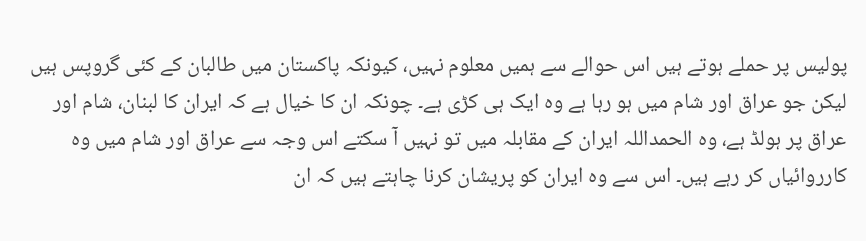پولیس پر حملے ہوتے ہیں اس حوالے سے ہمیں معلوم نہیں، کیونکہ پاکستان میں طالبان کے کئی گروپس ہیں لیکن جو عراق اور شام میں ہو رہا ہے وہ ایک ہی کڑی ہے۔ چونکہ ان کا خیال ہے کہ ایران کا لبنان، شام اور عراق پر ہولڈ ہے، وہ الحمداللہ ایران کے مقابلہ میں تو نہیں آ سکتے اس وجہ سے عراق اور شام میں وہ کارروائیاں کر رہے ہیں۔ اس سے وہ ایران کو پریشان کرنا چاہتے ہیں کہ ان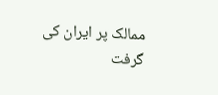ممالک پر ایران کی گرفت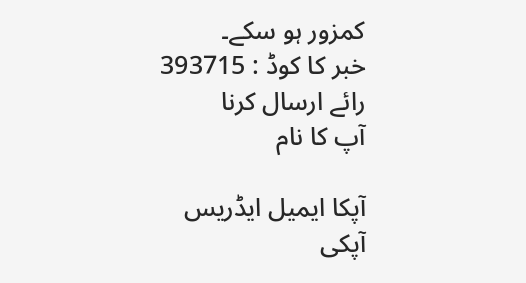کمزور ہو سکے۔
خبر کا کوڈ : 393715
رائے ارسال کرنا
آپ کا نام

آپکا ایمیل ایڈریس
آپکی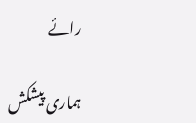رائے

ہماری پیشکش